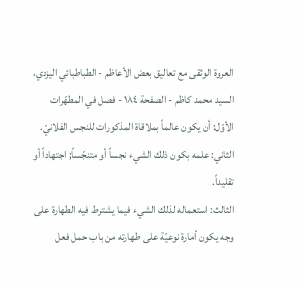العروة الوثقى مع تعاليق بعض الأعاظم - الطباطبائي اليزدي، السيد محمد كاظم - الصفحة ١٨٤ - فصل في المطهّرات
الأوّل: أن يكون عالماً بملاقاة المذكورات للنجس الفلانيّ.
الثاني: علمه بكون ذلك الشيء نجساً أو متنجّساً; اجتهاداً أو تقليداً.
الثالث: استعماله لذلك الشيء فيما يشترط فيه الطهارة على وجه يكون أمارة نوعيّة على طهارته من باب حمل فعل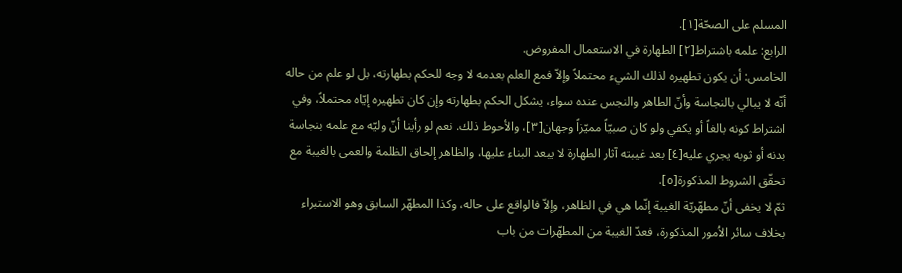المسلم على الصحّة[١].
الرابع: علمه باشتراط[٢] الطهارة في الاستعمال المفروض.
الخامس: أن يكون تطهيره لذلك الشيء محتملاً وإلاّ فمع العلم بعدمه لا وجه للحكم بطهارته، بل لو علم من حاله أنّه لا يبالي بالنجاسة وأنّ الطاهر والنجس عنده سواء، يشكل الحكم بطهارته وإن كان تطهيره إيّاه محتملاً، وفي اشتراط كونه بالغاً أو يكفي ولو كان صبيّاً مميّزاً وجهان[٣]، والأحوط ذلك. نعم لو رأينا أنّ وليّه مع علمه بنجاسة بدنه أو ثوبه يجري عليه[٤] بعد غيبته آثار الطهارة لا يبعد البناء عليها، والظاهر إلحاق الظلمة والعمى بالغيبة مع تحقّق الشروط المذكورة[٥].
ثمّ لا يخفى أنّ مطهّريّة الغيبة إنّما هي في الظاهر، وإلاّ فالواقع على حاله، وكذا المطهّر السابق وهو الاستبراء بخلاف سائر الاُمور المذكورة، فعدّ الغيبة من المطهّرات من باب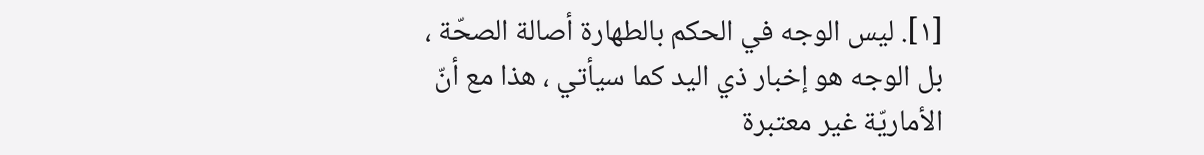[١]. ليس الوجه في الحكم بالطهارة أصالة الصحّة ، بل الوجه هو إخبار ذي اليد كما سيأتي ، هذا مع أنّ الأماريّة غير معتبرة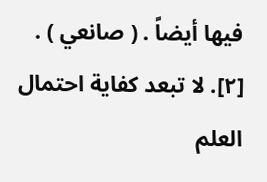فيها أيضاً . ( صانعي ) .
[٢]. لا تبعد كفاية احتمال العلم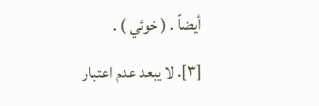أيضاً . ( خوئي ) .
[٣]. لا يبعد عدم اعتبار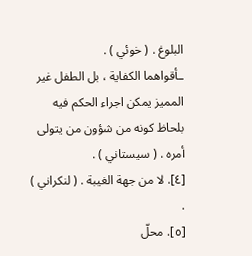البلوغ . ( خوئي ) .
ـأقواهما الكفاية ، بل الطفل غير المميز يمكن اجراء الحكم فيه بلحاظ كونه من شؤون من يتولى أمره . ( سيستاني ) .
[٤]. لا من جهة الغيبة . ( لنكراني ) .
[٥]. محلّ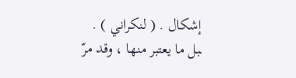إشكال . ( لنكراني ) .
ـبل ما يعتبر منها ، وقد مرّ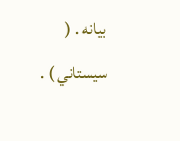بيانه . ( سيستاني ) .